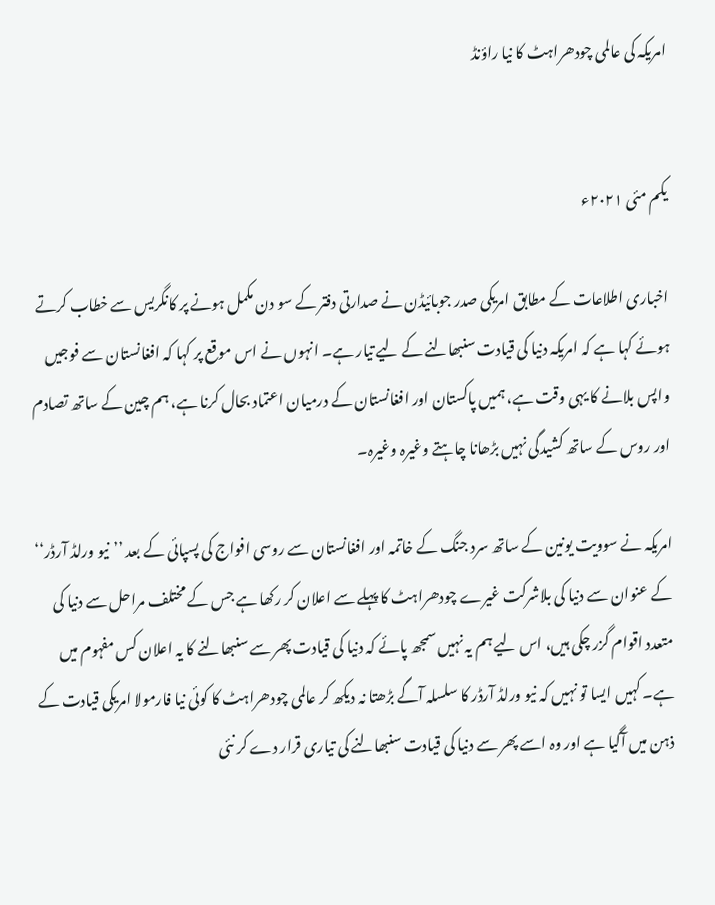امریکہ کی عالمی چودھراہٹ کا نیا راؤنڈ


یکم مئی ۲۰۲۱ء

اخباری اطلاعات کے مطابق امریکی صدر جوبائیڈن نے صدارتی دفتر کے سو دن مکمل ہونے پر کانگریس سے خطاب کرتے ہوئے کہا ہے کہ امریکہ دنیا کی قیادت سنبھالنے کے لیے تیار ہے۔ انہوں نے اس موقع پر کہا کہ افغانستان سے فوجیں واپس بلانے کا یہی وقت ہے، ہمیں پاکستان اور افغانستان کے درمیان اعتماد بحال کرنا ہے، ہم چین کے ساتھ تصادم اور روس کے ساتھ کشیدگی نہیں بڑھانا چاہتے وغیرہ وغیرہ۔

امریکہ نے سوویت یونین کے ساتھ سرد جنگ کے خاتمہ اور افغانستان سے روسی افواج کی پسپائی کے بعد ’’نیو ورلڈ آرڈر‘‘ کے عنوان سے دنیا کی بلاشرکت غیرے چودھراہٹ کا پہلے سے اعلان کر رکھا ہے جس کے مختلف مراحل سے دنیا کی متعدد اقوام گزر چکی ہیں، اس لیے ہم یہ نہیں سمجھ پائے کہ دنیا کی قیادت پھر سے سنبھالنے کا یہ اعلان کس مفہوم میں ہے۔ کہیں ایسا تو نہیں کہ نیو ورلڈ آرڈر کا سلسلہ آگے بڑھتا نہ دیکھ کر عالمی چودھراہٹ کا کوئی نیا فارمولا امریکی قیادت کے ذہن میں آگیا ہے اور وہ اسے پھر سے دنیا کی قیادت سنبھالنے کی تیاری قرار دے کر نئی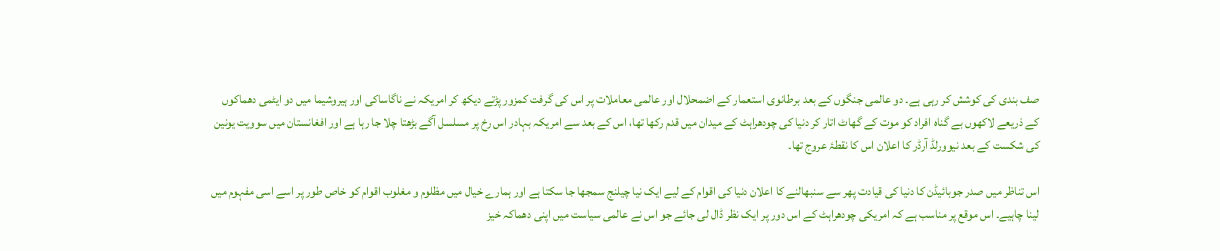صف بندی کی کوشش کر رہی ہے۔ دو عالمی جنگوں کے بعد برطانوی استعمار کے اضمحلال اور عالمی معاملات پر اس کی گرفت کمزور پڑتے دیکھ کر امریکہ نے ناگاساکی اور ہیروشیما میں دو ایٹمی دھماکوں کے ذریعے لاکھوں بے گناہ افراد کو موت کے گھاٹ اتار کر دنیا کی چودھراہٹ کے میدان میں قدم رکھا تھا، اس کے بعد سے امریکہ بہادر اس رخ پر مسلسل آگے بڑھتا چلا جا رہا ہے اور افغانستان میں سوویت یونین کی شکست کے بعد نیوورلڈ آرڈر کا اعلان اس کا نقطۂ عروج تھا۔

اس تناظر میں صدر جوبائیڈن کا دنیا کی قیادت پھر سے سنبھالنے کا اعلان دنیا کی اقوام کے لیے ایک نیا چیلنج سمجھا جا سکتا ہے اور ہمارے خیال میں مظلوم و مغلوب اقوام کو خاص طور پر اسے اسی مفہوم میں لینا چاہیے۔ اس موقع پر مناسب ہے کہ امریکی چودھراہٹ کے اس دور پر ایک نظر ڈال لی جائے جو اس نے عالمی سیاست میں اپنی دھماکہ خیز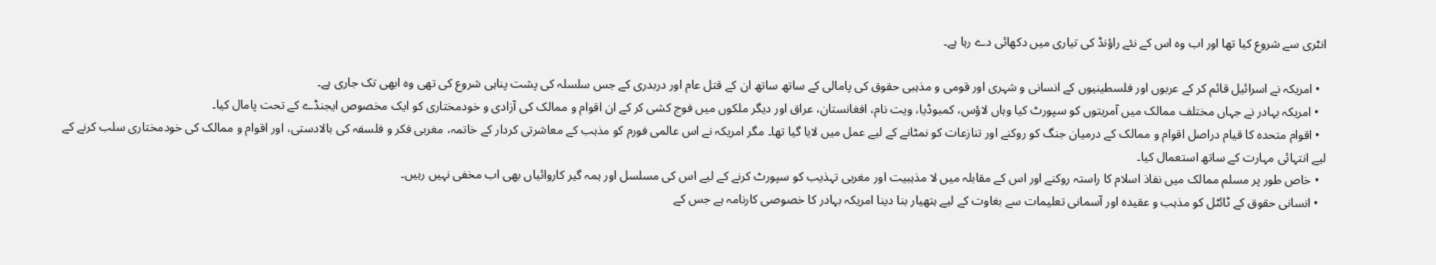انٹری سے شروع کیا تھا اور اب وہ اس کے نئے راؤنڈ کی تیاری میں دکھائی دے رہا ہے۔

  • امریکہ نے اسرائیل قائم کر کے عربوں اور فلسطینیوں کے انسانی و شہری اور قومی و مذہبی حقوق کی پامالی کے ساتھ ساتھ ان کے قتل عام اور دربدری کے جس سلسلہ کی پشت پناہی شروع کی تھی وہ ابھی تک جاری ہے۔
  • امریکہ بہادر نے جہاں مختلف ممالک میں آمریتوں کو سپورٹ کیا وہاں لاؤس، کمبوڈیا، ویت نام، افغانستان، عراق اور دیگر ملکوں میں فوج کشی کر کے ان اقوام و ممالک کی آزادی و خودمختاری کو ایک مخصوص ایجنڈے کے تحت پامال کیا۔
  • اقوام متحدہ کا قیام دراصل اقوام و ممالک کے درمیان جنگ کو روکنے اور تنازعات کو نمٹانے کے لیے عمل میں لایا گیا تھا۔ مگر امریکہ نے اس عالمی فورم کو مذہب کے معاشرتی کردار کے خاتمہ، مغربی فکر و فلسفہ کی بالادستی، اور اقوام و ممالک کی خودمختاری سلب کرنے کے لیے انتہائی مہارت کے ساتھ استعمال کیا۔
  • خاص طور پر مسلم ممالک میں نفاذ اسلام کا راستہ روکنے اور اس کے مقابلہ میں لا مذہبیت اور مغربی تہذیب کو سپورٹ کرنے کے لیے اس کی مسلسل اور ہمہ گیر کاروائیاں بھی اب مخفی نہیں رہیں۔
  • انسانی حقوق کے ٹائٹل کو مذہب و عقیدہ اور آسمانی تعلیمات سے بغاوت کے لیے ہتھیار بنا دینا امریکہ بہادر کا خصوصی کارنامہ ہے جس کے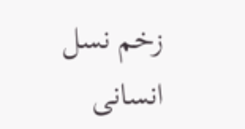زخم نسل انسانی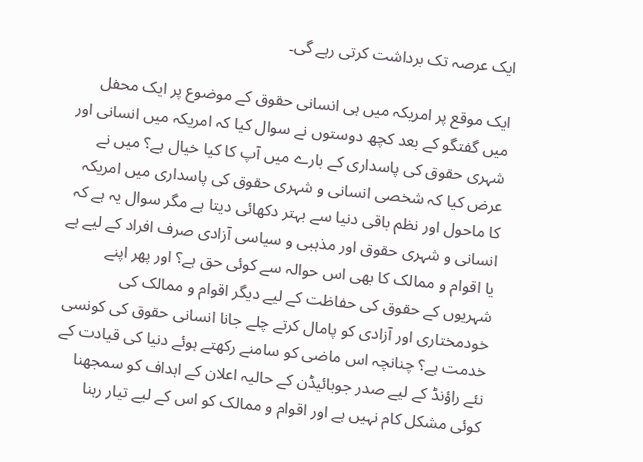ایک عرصہ تک برداشت کرتی رہے گی۔

ایک موقع پر امریکہ میں ہی انسانی حقوق کے موضوع پر ایک محفل میں گفتگو کے بعد کچھ دوستوں نے سوال کیا کہ امریکہ میں انسانی اور شہری حقوق کی پاسداری کے بارے میں آپ کا کیا خیال ہے؟ میں نے عرض کیا کہ شخصی انسانی و شہری حقوق کی پاسداری میں امریکہ کا ماحول اور نظم باقی دنیا سے بہتر دکھائی دیتا ہے مگر سوال یہ ہے کہ انسانی و شہری حقوق اور مذہبی و سیاسی آزادی صرف افراد کے لیے ہے یا اقوام و ممالک کا بھی اس حوالہ سے کوئی حق ہے؟ اور پھر اپنے شہریوں کے حقوق کی حفاظت کے لیے دیگر اقوام و ممالک کی خودمختاری اور آزادی کو پامال کرتے چلے جانا انسانی حقوق کی کونسی خدمت ہے؟ چنانچہ اس ماضی کو سامنے رکھتے ہوئے دنیا کی قیادت کے نئے راؤنڈ کے لیے صدر جوبائیڈن کے حالیہ اعلان کے اہداف کو سمجھنا کوئی مشکل کام نہیں ہے اور اقوام و ممالک کو اس کے لیے تیار رہنا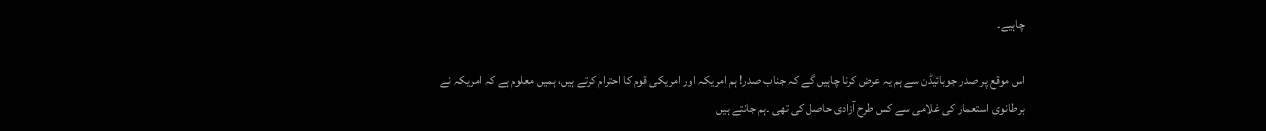چاہیے۔

اس موقع پر صدر جوبائیڈن سے ہم یہ عرض کرنا چاہیں گے کہ جناب صدر! ہم امریکہ اور امریکی قوم کا احترام کرتے ہیں، ہمیں معلوم ہے کہ امریکہ نے برطانوی استعمار کی غلامی سے کس طرح آزادی حاصل کی تھی ۔ہم جانتے ہیں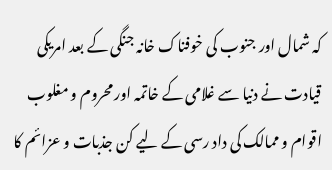کہ شمال اور جنوب کی خوفناک خانہ جنگی کے بعد امریکی قیادت نے دنیا سے غلامی کے خاتمہ اور محروم و مغلوب اقوام و ممالک کی داد رسی کے لیے کن جذبات و عزائم کا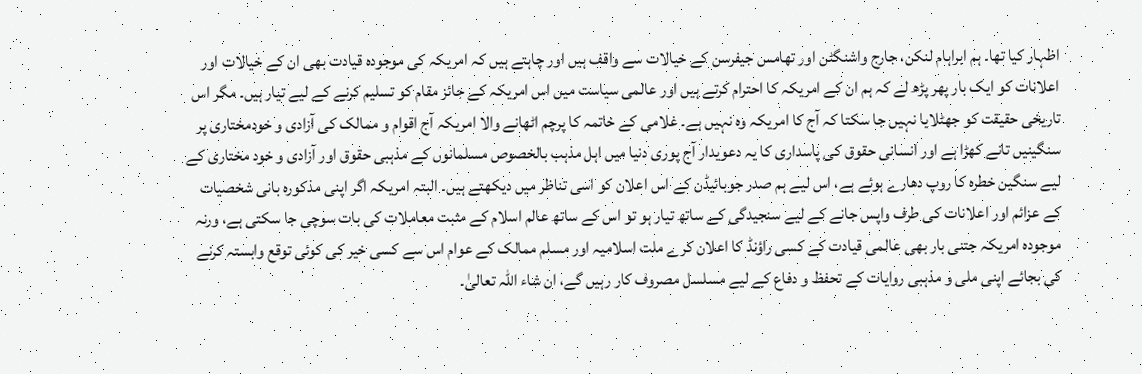اظہار کیا تھا۔ ہم ابراہام لنکن، جارج واشنگٹن اور تھامس جیفرسن کے خیالات سے واقف ہیں اور چاہتے ہیں کہ امریکہ کی موجودہ قیادت بھی ان کے خیالات اور اعلانات کو ایک بار پھر پڑھ لے کہ ہم ان کے امریکہ کا احترام کرتے ہیں اور عالمی سیاست میں اس امریکہ کے جائز مقام کو تسلیم کرنے کے لیے تیار ہیں۔ مگر اس تاریخی حقیقت کو جھٹلایا نہیں جا سکتا کہ آج کا امریکہ وہ نہیں ہے۔ غلامی کے خاتمہ کا پرچم اٹھانے والا امریکہ آج اقوام و ممالک کی آزادی و خودمختاری پر سنگینیں تانے کھڑا ہے اور انسانی حقوق کی پاسداری کا یہ دعویدار آج پوری دنیا میں اہل مذہب بالخصوص مسلمانوں کے مذہبی حقوق اور آزادی و خود مختاری کے لیے سنگین خطرہ کا روپ دھارے ہوئے ہے، اس لیے ہم صدر جوبائیڈن کے اس اعلان کو اسی تناظر میں دیکھتے ہیں۔ البتہ امریکہ اگر اپنی مذکورہ بانی شخصیات کے عزائم اور اعلانات کی طرف واپس جانے کے لیے سنجیدگی کے ساتھ تیار ہو تو اس کے ساتھ عالم اسلام کے مثبت معاملات کی بات سوچی جا سکتی ہے، ورنہ موجودہ امریکہ جتنی بار بھی عالمی قیادت کے کسی راؤنڈ کا اعلان کرے ملت اسلامیہ اور مسلم ممالک کے عوام اس سے کسی خیر کی کوئی توقع وابستہ کرنے کی بجائے اپنی ملی و مذہبی روایات کے تحفظ و دفاع کے لیے مسلسل مصروف کار رہیں گے، ان شاء اللہ تعالیٰ۔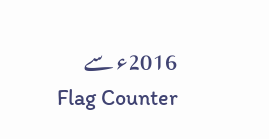2016ء سے
Flag Counter